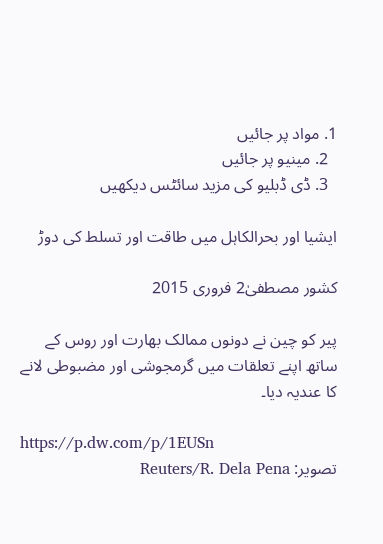1. مواد پر جائیں
  2. مینیو پر جائیں
  3. ڈی ڈبلیو کی مزید سائٹس دیکھیں

ایشیا اور بحرالکاہل میں طاقت اور تسلط کی دوڑ

کشور مصطفیٰ2 فروری 2015

پیر کو چین نے دونوں ممالک بھارت اور روس کے ساتھ اپنے تعلقات میں گرمجوشی اور مضبوطی لانے کا عندیہ دیا۔

https://p.dw.com/p/1EUSn
تصویر: Reuters/R. Dela Pena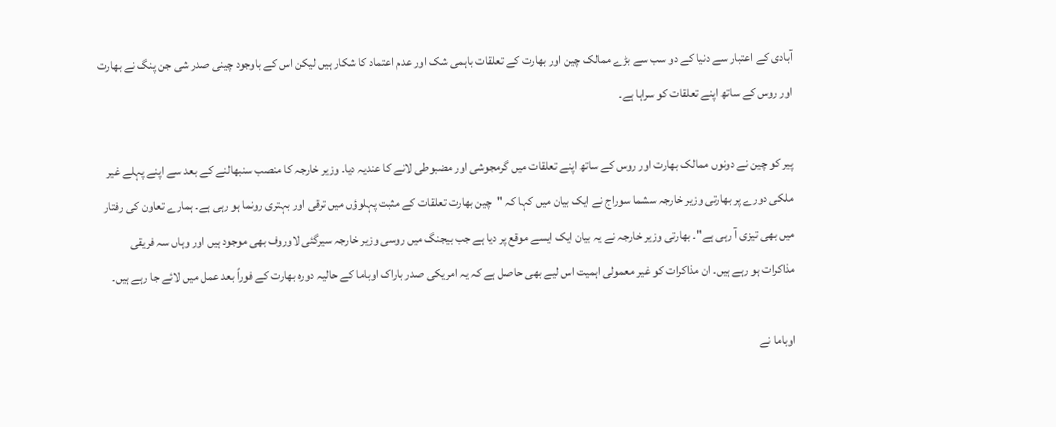آبادی کے اعتبار سے دنیا کے دو سب سے بڑے ممالک چین اور بھارت کے تعلقات باہمی شک اور عدم اعتماد کا شکار ہیں لیکن اس کے باوجود چینی صدر شی جن پنگ نے بھارت اور روس کے ساتھ اپنے تعلقات کو سراہا ہے۔

پیر کو چین نے دونوں ممالک بھارت اور روس کے ساتھ اپنے تعلقات میں گرمجوشی اور مضبوطی لانے کا عندیہ دیا۔ وزیر خارجہ کا منصب سنبھالنے کے بعد سے اپنے پہلے غیر ملکی دورے پر بھارتی وزیر خارجہ سشما سوراج نے ایک بیان میں کہا کہ "چین بھارت تعلقات کے مثبت پہلوؤں میں ترقی اور بہتری رونما ہو رہی ہے۔ ہمارے تعاون کی رفتار میں بھی تیزی آ رہی ہے"۔ بھارتی وزیر خارجہ نے یہ بیان ایک ایسے موقع پر دیا ہے جب بیجنگ میں روسی وزیر خارجہ سیرگئی لاوروف بھی موجود ہیں اور وہاں سہ فریقی مذاکرات ہو رہے ہیں۔ ان مذاکرات کو غیر معمولی اہمیت اس لیے بھی حاصل ہے کہ یہ امریکی صدر باراک اوباما کے حالیہ دورہ بھارت کے فوراً بعد عمل میں لائے جا رہے ہیں۔

اوباما نے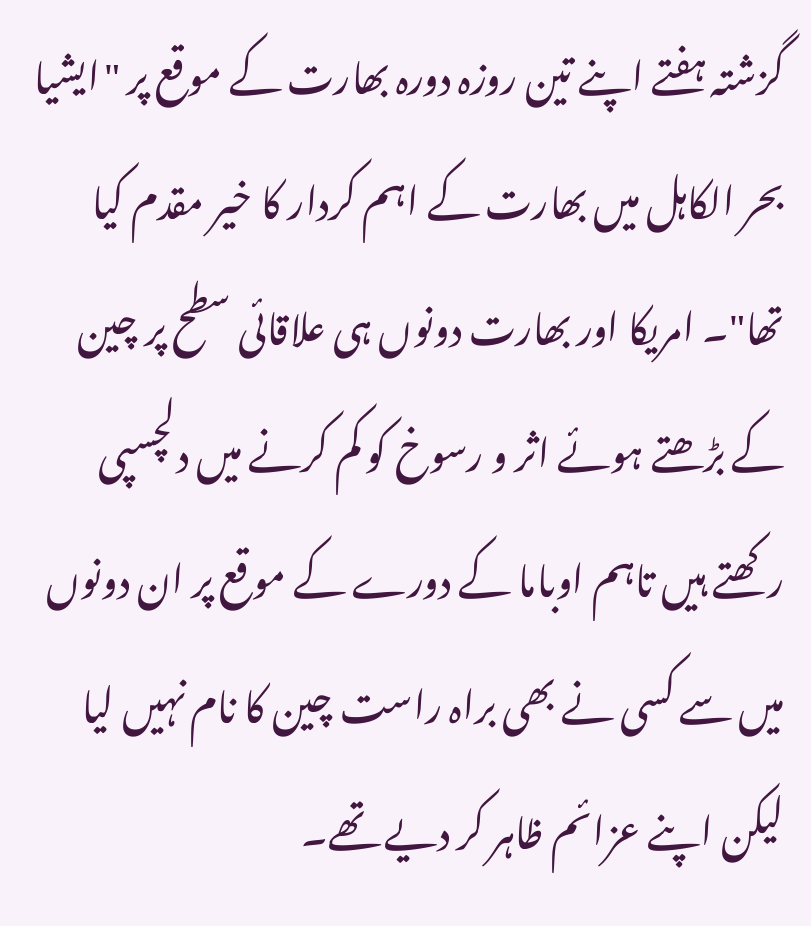گزشتہ ہفتے اپنے تین روزہ دورہ بھارت کے موقع پر "ایشیا بحر الکاہل میں بھارت کے اہم کردار کا خیر مقدم کیا تھا"۔ امریکا اور بھارت دونوں ہی علاقائی سطح پر چین کے بڑھتے ہوئے اثر و رسوخ کو کم کرنے میں دلچسپی رکھتے ہیں تاہم اوباما کے دورے کے موقع پر ان دونوں میں سے کسی نے بھی براہ راست چین کا نام نہیں لیا لیکن اپنے عزائم ظاہر کر دیے تھے۔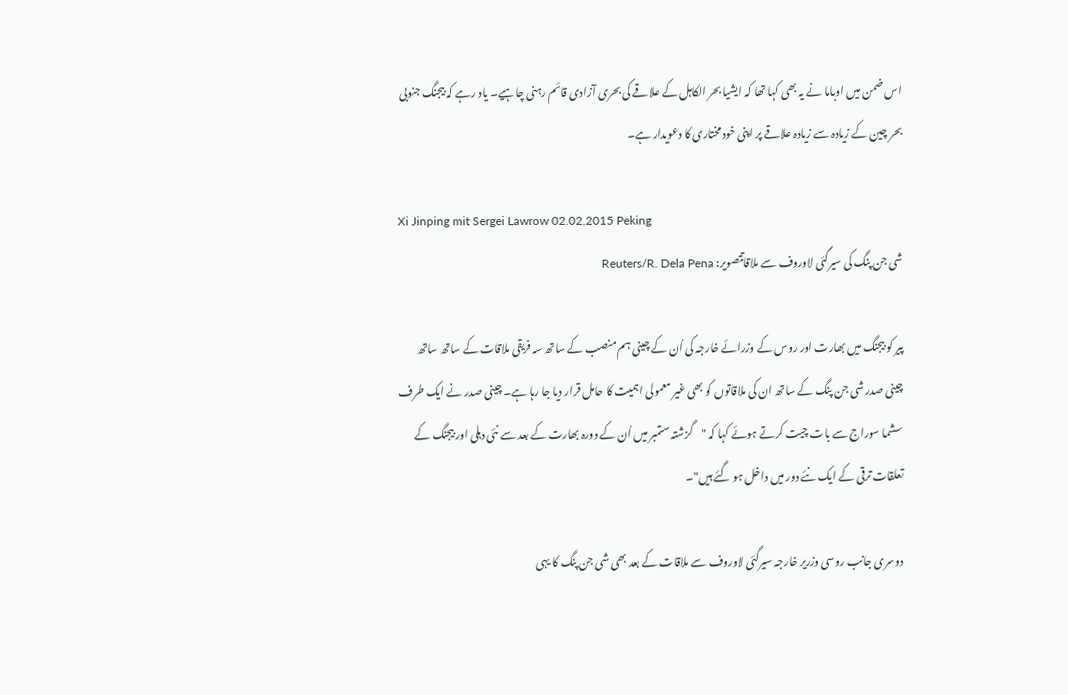اس ضمن میں اوباما نے یہ بھی کہا تھا کہ ایشیا بحر الکاہل کے علاقے کی بحری آزادی قائم رہنی چاہیے۔ یاد رہے کہ بیجنگ جنوبی بحر چین کے زیادہ سے زیادہ علاقے پر اپنی خود مختاری کا دعویدار ہے۔

Xi Jinping mit Sergei Lawrow 02.02.2015 Peking
شی جن پنگ کی سیرگئی لاوروف سے ملاقاتتصویر: Reuters/R. Dela Pena

پیر کو بیجنگ میں بھارت اور روس کے وزرائے خارجہ کی اُن کے چینی ہم منصب کے ساتھ سہ فریقی ملاقات کے ساتھ ساتھ چینی صدر شی جن پنگ کے ساتھ ان کی ملاقاتوں کو بھی غیر معمولی اہمیت کا حامل قرار دیا جا رہا ہے۔ چینی صدر نے ایک طرف سشما سوراج سے بات چیت کرتے ہوئے کہا کہ "گزشتہ ستمبر میں اُن کے دورہ بھارت کے بعد سے نئی دہلی اور بیجنگ کے تعلقات ترقی کے ایک نئے دور میں داخل ہو گئے ہیں"۔

دوسری جانب روسی وزریر خارجہ سیرگئی لاوروف سے ملاقات کے بعد بھی شی جن پنگ کا یہی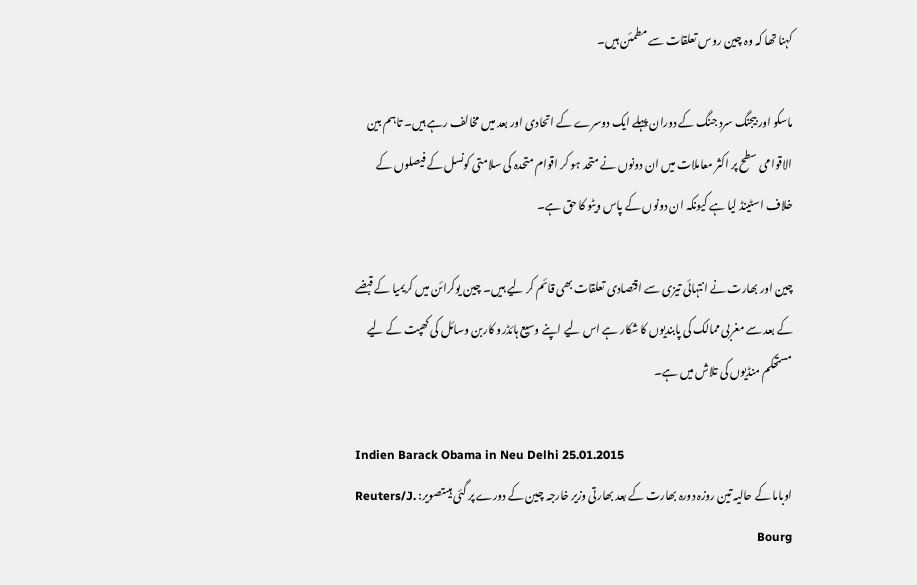کہنا تھا کہ وہ چین روس تعلقات سے مطمئن ہیں۔

ماسکو اور بیجنگ سرد جنگ کے دوران پہلے ایک دوسرے کے اتحادی اور بعد میں مخالف رہے ہیں۔ تاہم بین الاقوامی سطح پر اکثر معاملات میں ان دونوں نے متحد ہو کر اقوام متحدہ کی سلامتی کونسل کے فیصلوں کے خلاف اسٹینڈ لیا ہے کیونکہ ان دونوں کے پاس ویٹو کا حق ہے۔

چین اور بھارت نے انتہائی تیزی سے اقتصادی تعلقات بھی قائم کر لیے ہیں۔ چین یوکرائن میں کریمیا کے قبضے کے بعد سے مغربی ممالک کی پابندیوں کا شکار ہے اس لیے اپنے وسیع ہائڈرو کاربن وسائل کی کھپت کے لیے مستحکم منڈیوں کی تلاش میں ہے۔

Indien Barack Obama in Neu Delhi 25.01.2015
اوباما کے حالیہ تین روزہ دورہ بھارت کے بعد بھارتی وزیر خارجہ چین کے دورے پر گئی ہیںتصویر: Reuters/J. Bourg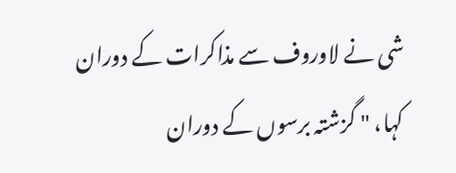شی نے لاوروف سے مذاکرات کے دوران کہا، " گزشتہ برسوں کے دوران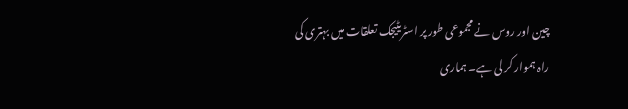چین اور روس نے مجموعی طور پر اسٹریٹیجک تعلقات میں بہتری کی راہ ہموار کر لی ہے۔ ہماری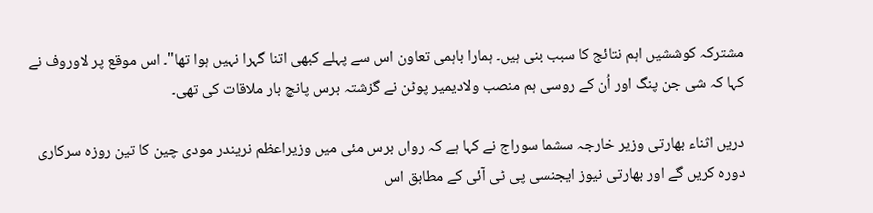مشترکہ کوششیں اہم نتائج کا سبب بنی ہیں۔ ہمارا باہمی تعاون اس سے پہلے کبھی اتنا گہرا نہیں ہوا تھا"۔ اس موقع پر لاوروف نے کہا کہ شی جن پنگ اور اُن کے روسی ہم منصب ولادیمیر پوٹن نے گزشتہ برس پانچ بار ملاقات کی تھی۔

دریں اثناء بھارتی وزیر خارجہ سشما سوراج نے کہا ہے کہ رواں برس مئی میں وزیراعظم نریندر مودی چین کا تین روزہ سرکاری دورہ کریں گے اور بھارتی نیوز ایجنسی پی ٹی آئی کے مطابق اس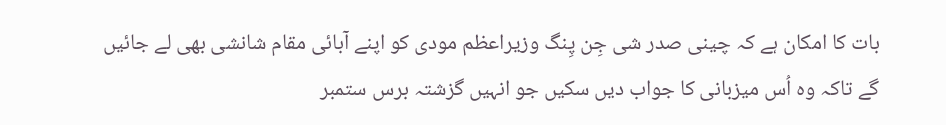بات کا امکان ہے کہ چینی صدر شی جِن پِنگ وزیراعظم مودی کو اپنے آبائی مقام شانشی بھی لے جائیں گے تاکہ وہ اُس میزبانی کا جواب دیں سکیں جو انہیں گزشتہ برس ستمبر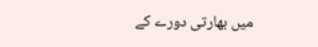میں بھارتی دورے کے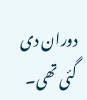دوران دی گئی تھی۔